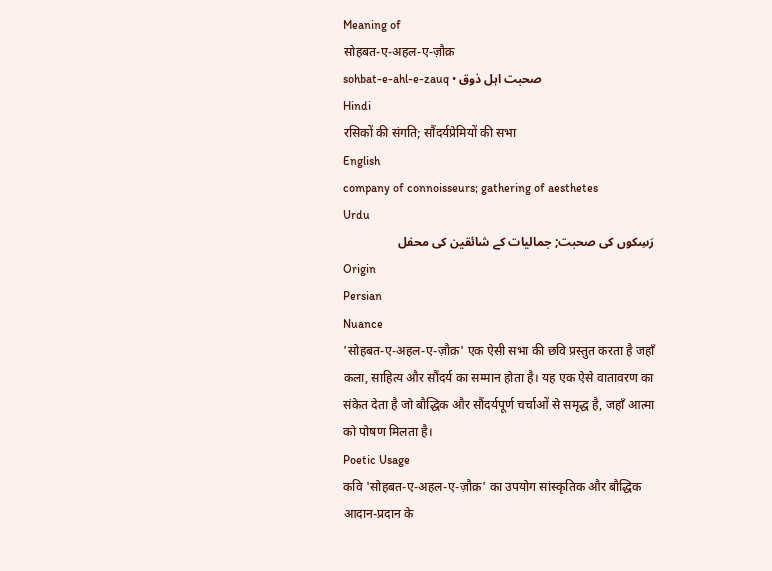Meaning of
सोहबत-ए-अहल-ए-ज़ौक़
sohbat-e-ahl-e-zauq • صحبت اہل ذوق
Hindi
रसिकों की संगति; सौंदर्यप्रेमियों की सभा
English
company of connoisseurs; gathering of aesthetes
Urdu
رَسِکوں کی صحبت; جمالیات کے شائقین کی محفل
Origin
Persian
Nuance
'सोहबत-ए-अहल-ए-ज़ौक़' एक ऐसी सभा की छवि प्रस्तुत करता है जहाँ कला, साहित्य और सौंदर्य का सम्मान होता है। यह एक ऐसे वातावरण का संकेत देता है जो बौद्धिक और सौंदर्यपूर्ण चर्चाओं से समृद्ध है, जहाँ आत्मा को पोषण मिलता है।
Poetic Usage
कवि 'सोहबत-ए-अहल-ए-ज़ौक़' का उपयोग सांस्कृतिक और बौद्धिक आदान-प्रदान के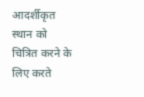आदर्शीकृत स्थान को चित्रित करने के लिए करते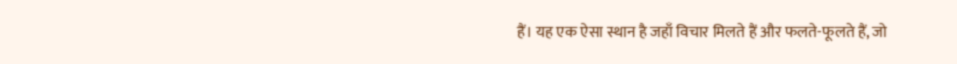हैं। यह एक ऐसा स्थान है जहाँ विचार मिलते हैं और फलते-फूलते हैं, जो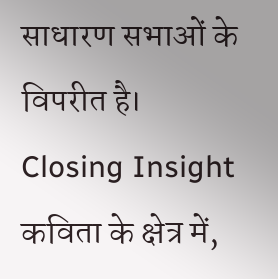साधारण सभाओं के विपरीत है।
Closing Insight
कविता के क्षेत्र में,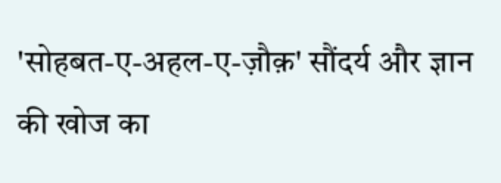'सोहबत-ए-अहल-ए-ज़ौक़' सौंदर्य और ज्ञान की खोज का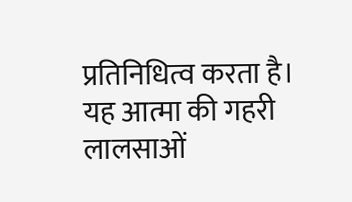प्रतिनिधित्व करता है। यह आत्मा की गहरी लालसाओं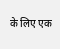के लिए एक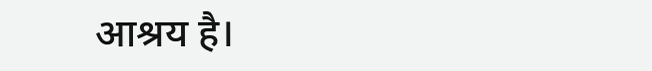आश्रय है।